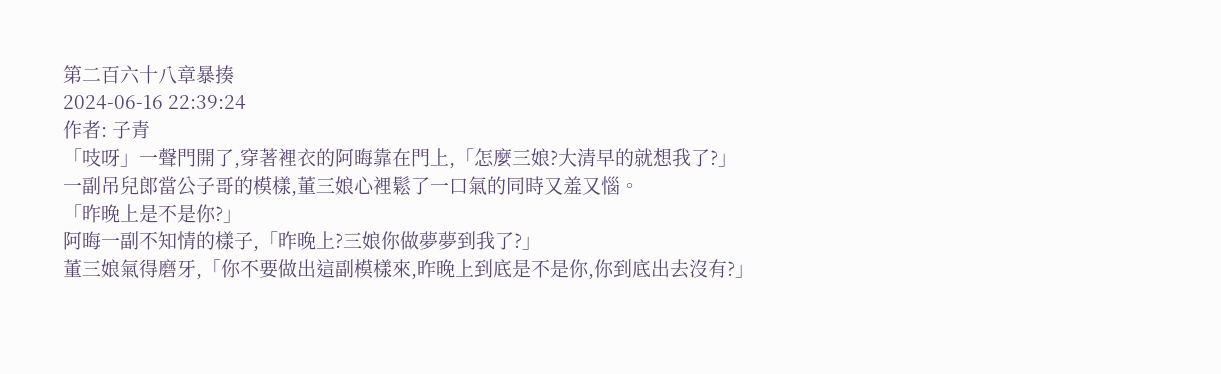第二百六十八章暴揍
2024-06-16 22:39:24
作者: 子青
「吱呀」一聲門開了,穿著裡衣的阿晦靠在門上,「怎麼三娘?大清早的就想我了?」
一副吊兒郎當公子哥的模樣,董三娘心裡鬆了一口氣的同時又羞又惱。
「昨晚上是不是你?」
阿晦一副不知情的樣子,「昨晚上?三娘你做夢夢到我了?」
董三娘氣得磨牙,「你不要做出這副模樣來,昨晚上到底是不是你,你到底出去沒有?」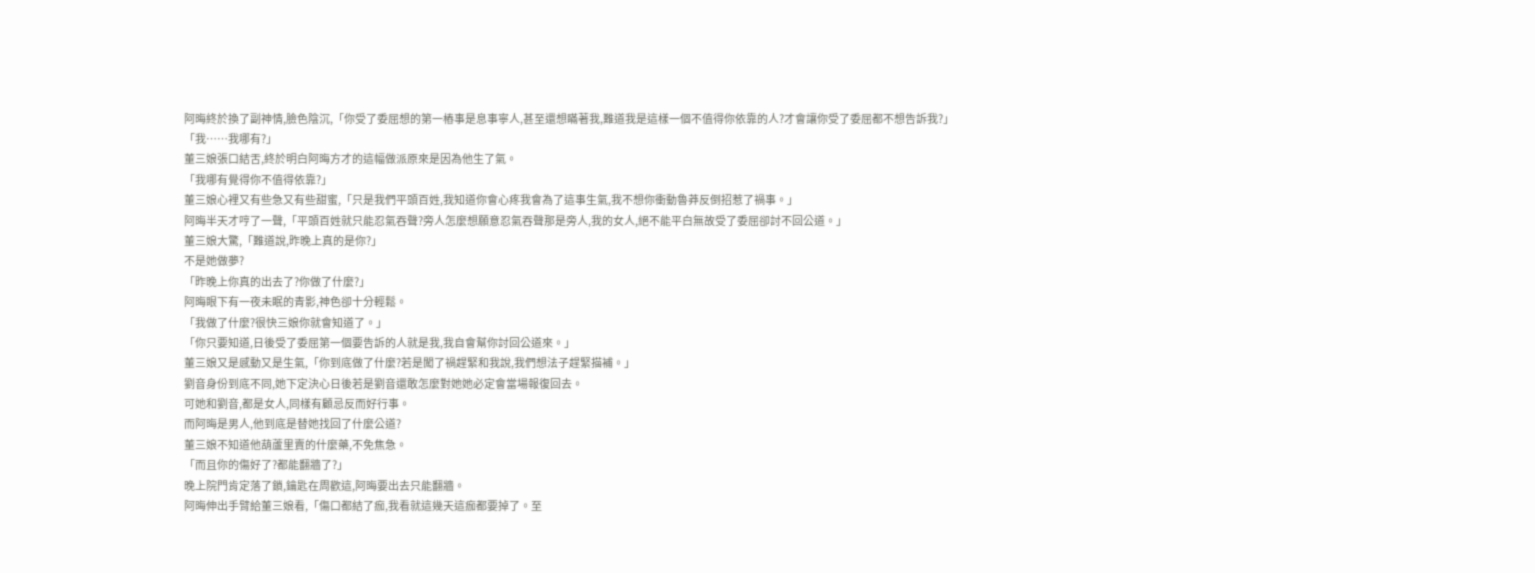阿晦終於換了副神情,臉色陰沉,「你受了委屈想的第一樁事是息事寧人,甚至還想瞞著我,難道我是這樣一個不值得你依靠的人?才會讓你受了委屈都不想告訴我?」
「我……我哪有?」
董三娘張口結舌,終於明白阿晦方才的這幅做派原來是因為他生了氣。
「我哪有覺得你不值得依靠?」
董三娘心裡又有些急又有些甜蜜,「只是我們平頭百姓,我知道你會心疼我會為了這事生氣,我不想你衝動魯莽反倒招惹了禍事。」
阿晦半天才哼了一聲,「平頭百姓就只能忍氣吞聲?旁人怎麼想願意忍氣吞聲那是旁人,我的女人,絕不能平白無故受了委屈卻討不回公道。」
董三娘大驚,「難道說,昨晚上真的是你?」
不是她做夢?
「昨晚上你真的出去了?你做了什麼?」
阿晦眼下有一夜未眠的青影,神色卻十分輕鬆。
「我做了什麼?很快三娘你就會知道了。」
「你只要知道,日後受了委屈第一個要告訴的人就是我,我自會幫你討回公道來。」
董三娘又是感動又是生氣,「你到底做了什麼?若是闖了禍趕緊和我說,我們想法子趕緊描補。」
劉音身份到底不同,她下定決心日後若是劉音還敢怎麼對她她必定會當場報復回去。
可她和劉音,都是女人,同樣有顧忌反而好行事。
而阿晦是男人,他到底是替她找回了什麼公道?
董三娘不知道他葫蘆里賣的什麼藥,不免焦急。
「而且你的傷好了?都能翻牆了?」
晚上院門肯定落了鎖,鑰匙在周歡這,阿晦要出去只能翻牆。
阿晦伸出手臂給董三娘看,「傷口都結了痂,我看就這幾天這痂都要掉了。至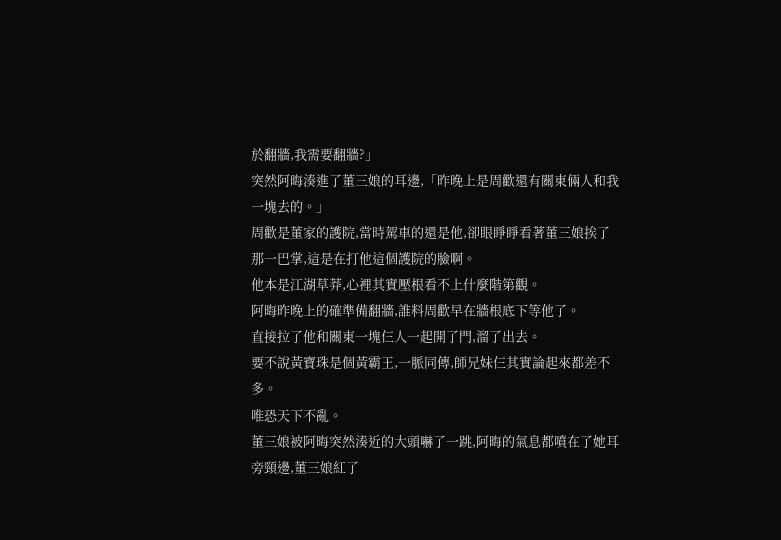於翻牆,我需要翻牆?」
突然阿晦湊進了董三娘的耳邊,「昨晚上是周歡還有關東倆人和我一塊去的。」
周歡是董家的護院,當時駕車的還是他,卻眼睜睜看著董三娘挨了那一巴掌,這是在打他這個護院的臉啊。
他本是江湖草莽,心裡其實壓根看不上什麼階第觀。
阿晦昨晚上的確準備翻牆,誰料周歡早在牆根底下等他了。
直接拉了他和關東一塊仨人一起開了門,溜了出去。
要不說黃寶珠是個黃霸王,一脈同傳,師兄妹仨其實論起來都差不多。
唯恐天下不亂。
董三娘被阿晦突然湊近的大頭嚇了一跳,阿晦的氣息都噴在了她耳旁頸邊,董三娘紅了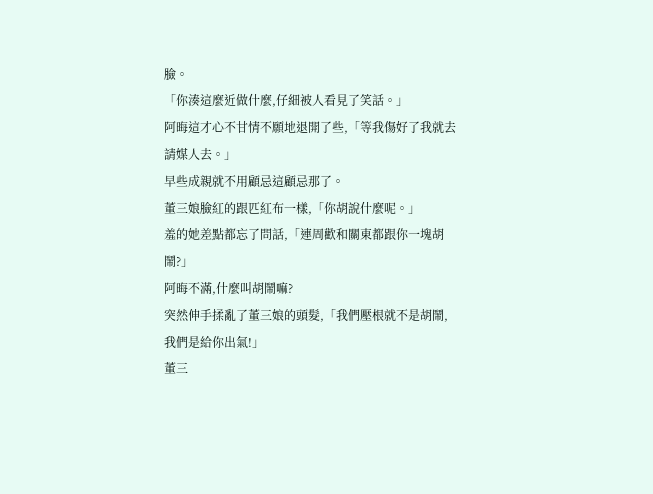臉。
「你湊這麼近做什麼,仔細被人看見了笑話。」
阿晦這才心不甘情不願地退開了些,「等我傷好了我就去請媒人去。」
早些成親就不用顧忌這顧忌那了。
董三娘臉紅的跟匹紅布一樣,「你胡說什麼呢。」
羞的她差點都忘了問話,「連周歡和關東都跟你一塊胡鬧?」
阿晦不滿,什麼叫胡鬧嘛?
突然伸手揉亂了董三娘的頭髮,「我們壓根就不是胡鬧,我們是給你出氣!」
董三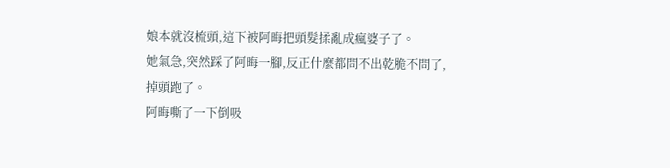娘本就沒梳頭,這下被阿晦把頭髮揉亂成瘋婆子了。
她氣急,突然踩了阿晦一腳,反正什麼都問不出乾脆不問了,掉頭跑了。
阿晦嘶了一下倒吸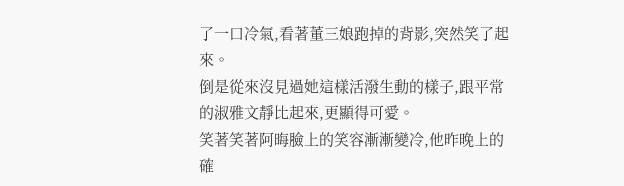了一口冷氣,看著董三娘跑掉的背影,突然笑了起來。
倒是從來沒見過她這樣活潑生動的樣子,跟平常的淑雅文靜比起來,更顯得可愛。
笑著笑著阿晦臉上的笑容漸漸變冷,他昨晚上的確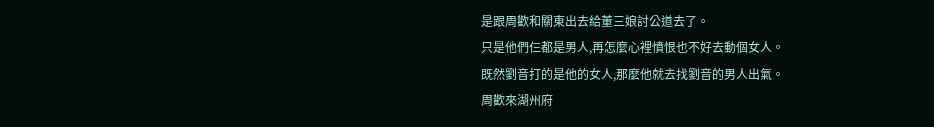是跟周歡和關東出去給董三娘討公道去了。
只是他們仨都是男人,再怎麼心裡憤恨也不好去動個女人。
既然劉音打的是他的女人,那麼他就去找劉音的男人出氣。
周歡來湖州府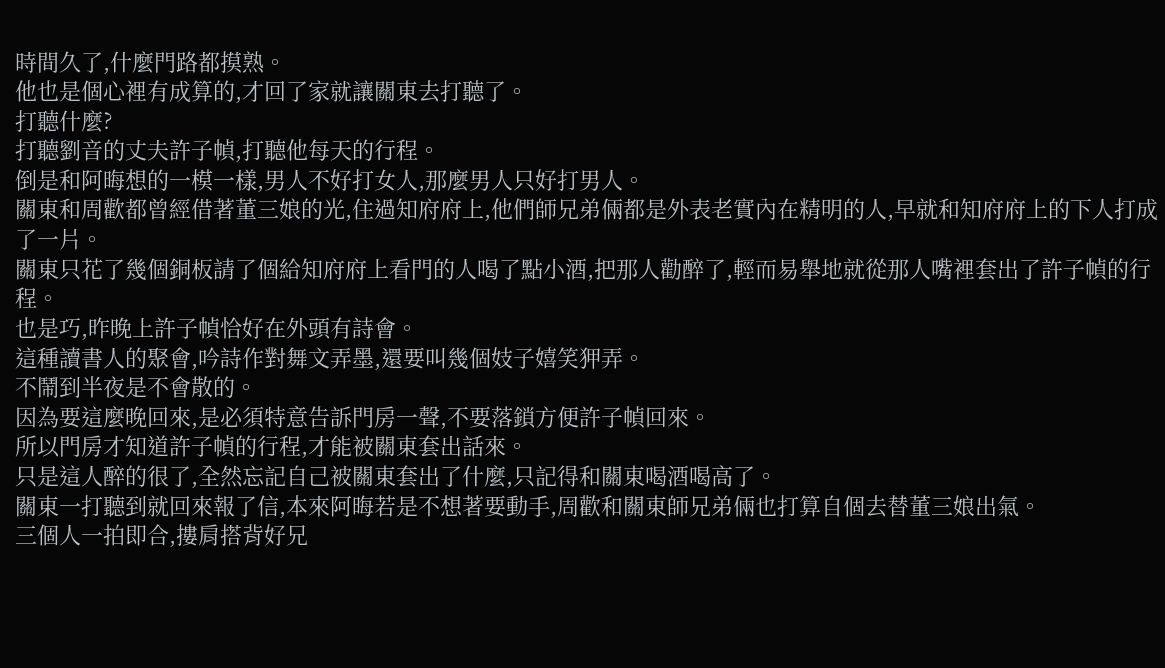時間久了,什麼門路都摸熟。
他也是個心裡有成算的,才回了家就讓關東去打聽了。
打聽什麼?
打聽劉音的丈夫許子幀,打聽他每天的行程。
倒是和阿晦想的一模一樣,男人不好打女人,那麼男人只好打男人。
關東和周歡都曾經借著董三娘的光,住過知府府上,他們師兄弟倆都是外表老實內在精明的人,早就和知府府上的下人打成了一片。
關東只花了幾個銅板請了個給知府府上看門的人喝了點小酒,把那人勸醉了,輕而易舉地就從那人嘴裡套出了許子幀的行程。
也是巧,昨晚上許子幀恰好在外頭有詩會。
這種讀書人的聚會,吟詩作對舞文弄墨,還要叫幾個妓子嬉笑狎弄。
不鬧到半夜是不會散的。
因為要這麼晚回來,是必須特意告訴門房一聲,不要落鎖方便許子幀回來。
所以門房才知道許子幀的行程,才能被關東套出話來。
只是這人醉的很了,全然忘記自己被關東套出了什麼,只記得和關東喝酒喝高了。
關東一打聽到就回來報了信,本來阿晦若是不想著要動手,周歡和關東師兄弟倆也打算自個去替董三娘出氣。
三個人一拍即合,摟肩搭背好兄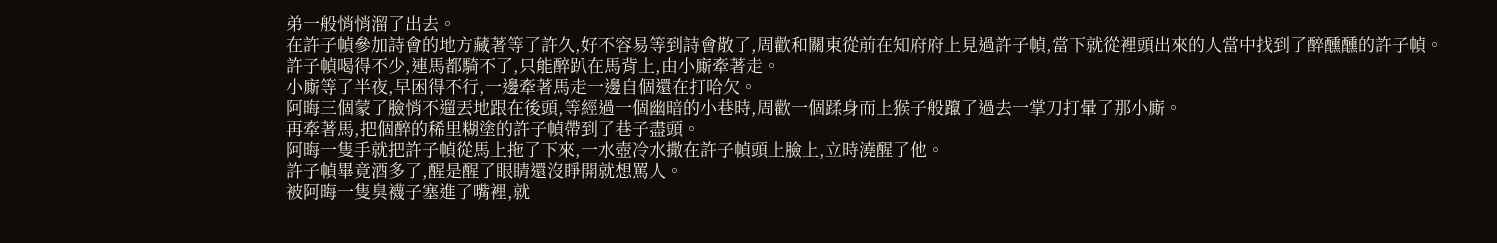弟一般悄悄溜了出去。
在許子幀參加詩會的地方藏著等了許久,好不容易等到詩會散了,周歡和關東從前在知府府上見過許子幀,當下就從裡頭出來的人當中找到了醉醺醺的許子幀。
許子幀喝得不少,連馬都騎不了,只能醉趴在馬背上,由小廝牽著走。
小廝等了半夜,早困得不行,一邊牽著馬走一邊自個還在打哈欠。
阿晦三個蒙了臉悄不遛丟地跟在後頭,等經過一個幽暗的小巷時,周歡一個蹂身而上猴子般躥了過去一掌刀打暈了那小廝。
再牽著馬,把個醉的稀里糊塗的許子幀帶到了巷子盡頭。
阿晦一隻手就把許子幀從馬上拖了下來,一水壺冷水撒在許子幀頭上臉上,立時澆醒了他。
許子幀畢竟酒多了,醒是醒了眼睛還沒睜開就想罵人。
被阿晦一隻臭襪子塞進了嘴裡,就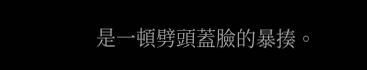是一頓劈頭蓋臉的暴揍。